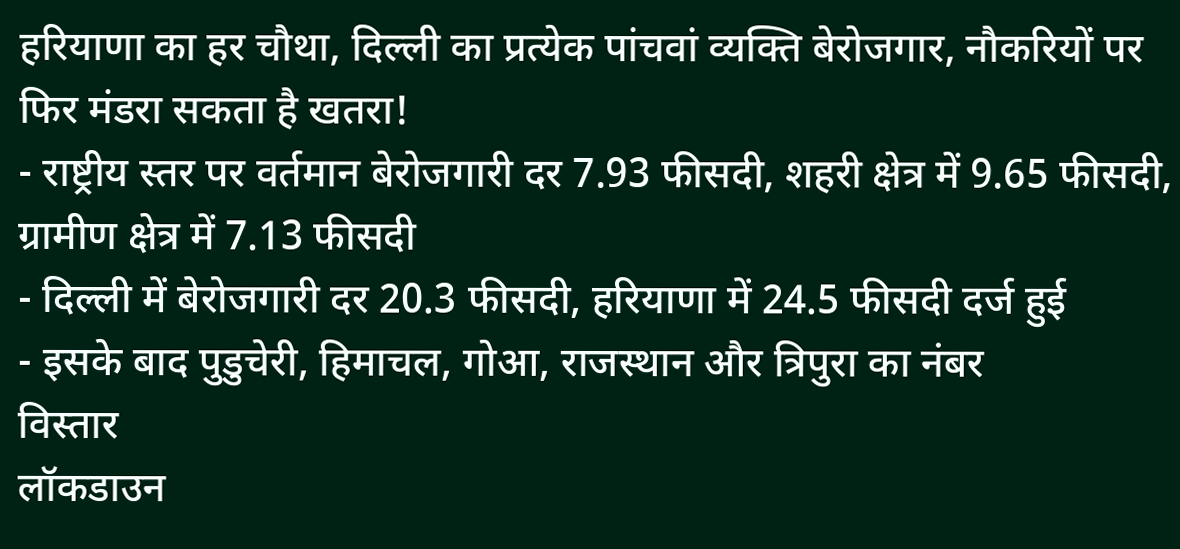हरियाणा का हर चौथा, दिल्ली का प्रत्येक पांचवां व्यक्ति बेरोजगार, नौकरियों पर फिर मंडरा सकता है खतरा!
- राष्ट्रीय स्तर पर वर्तमान बेरोजगारी दर 7.93 फीसदी, शहरी क्षेत्र में 9.65 फीसदी, ग्रामीण क्षेत्र में 7.13 फीसदी
- दिल्ली में बेरोजगारी दर 20.3 फीसदी, हरियाणा में 24.5 फीसदी दर्ज हुई
- इसके बाद पुडुचेरी, हिमाचल, गोआ, राजस्थान और त्रिपुरा का नंबर
विस्तार
लॉकडाउन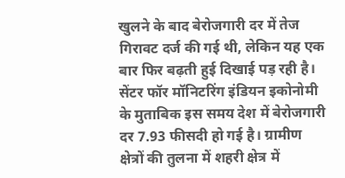खुलने के बाद बेरोजगारी दर में तेज गिरावट दर्ज की गई थी, लेकिन यह एक बार फिर बढ़ती हुई दिखाई पड़ रही है। सेंटर फॉर मॉनिटरिंग इंडियन इकोनोमी के मुताबिक इस समय देश में बेरोजगारी दर 7.93 फीसदी हो गई है। ग्रामीण क्षेत्रों की तुलना में शहरी क्षेत्र में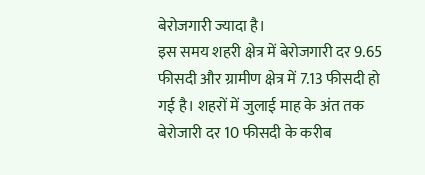बेरोजगारी ज्यादा है।
इस समय शहरी क्षेत्र में बेरोजगारी दर 9.65 फीसदी और ग्रामीण क्षेत्र में 7.13 फीसदी हो गई है। शहरों में जुलाई माह के अंत तक बेरोजारी दर 10 फीसदी के करीब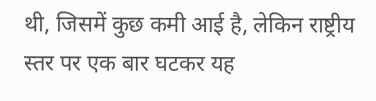थी, जिसमें कुछ कमी आई है, लेकिन राष्ट्रीय स्तर पर एक बार घटकर यह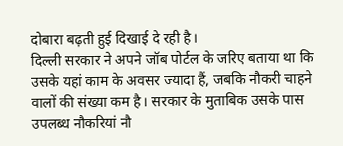दोबारा बढ़ती हुई दिखाई दे रही है।
दिल्ली सरकार ने अपने जॉब पोर्टल के जरिए बताया था कि उसके यहां काम के अवसर ज्यादा हैं, जबकि नौकरी चाहने वालों की संख्या कम है। सरकार के मुताबिक उसके पास उपलब्ध नौकरियां नौ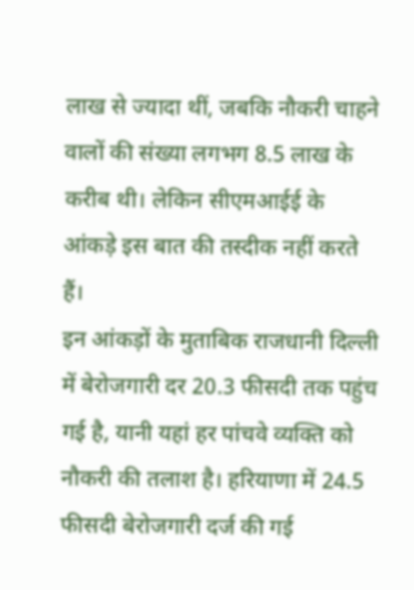लाख से ज्यादा थीं, जबकि नौकरी चाहने वालों की संख्या लगभग 8.5 लाख के करीब थी। लेकिन सीएमआईई के आंकड़े इस बात की तस्दीक नहीं करते हैं।
इन आंकड़ों के मुताबिक राजधानी दिल्ली में बेरोजगारी दर 20.3 फीसदी तक पहुंच गई है, यानी यहां हर पांचवे व्यक्ति को नौकरी की तलाश है। हरियाणा में 24.5 फीसदी बेरोजगारी दर्ज की गई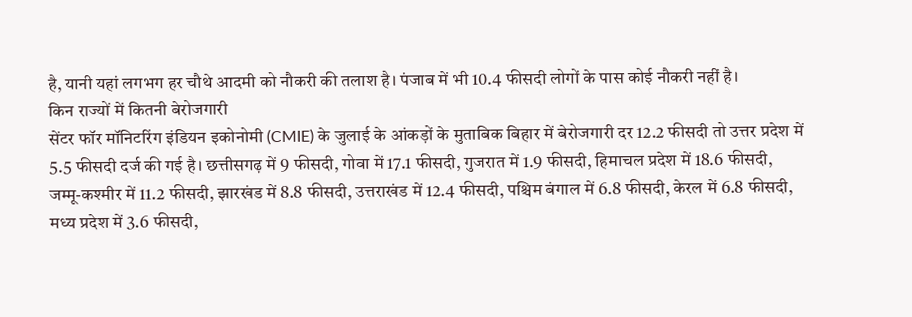है, यानी यहां लगभग हर चौथे आदमी को नौकरी की तलाश है। पंजाब में भी 10.4 फीसदी लोगों के पास कोई नौकरी नहीं है।
किन राज्यों में कितनी बेरोजगारी
सेंटर फॉर मॉनिटरिंग इंडियन इकोनोमी (CMIE) के जुलाई के आंकड़ों के मुताबिक बिहार में बेरोजगारी दर 12.2 फीसदी तो उत्तर प्रदेश में 5.5 फीसदी दर्ज की गई है। छत्तीसगढ़ में 9 फीसदी, गोवा में 17.1 फीसदी, गुजरात में 1.9 फीसदी, हिमाचल प्रदेश में 18.6 फीसदी, जम्मू-कश्मीर में 11.2 फीसदी, झारखंड में 8.8 फीसदी, उत्तराखंड में 12.4 फीसदी, पश्चिम बंगाल में 6.8 फीसदी, केरल में 6.8 फीसदी, मध्य प्रदेश में 3.6 फीसदी,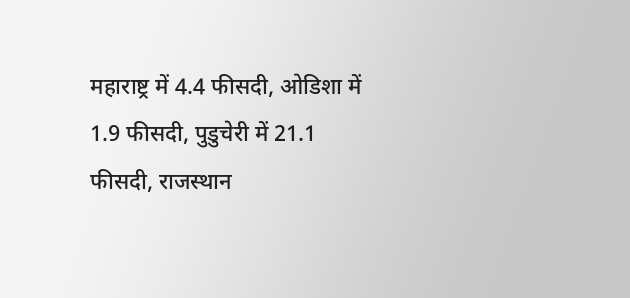महाराष्ट्र में 4.4 फीसदी, ओडिशा में 1.9 फीसदी, पुडुचेरी में 21.1 फीसदी, राजस्थान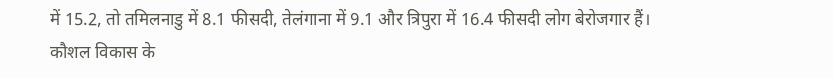में 15.2, तो तमिलनाडु में 8.1 फीसदी, तेलंगाना में 9.1 और त्रिपुरा में 16.4 फीसदी लोग बेरोजगार हैं।
कौशल विकास के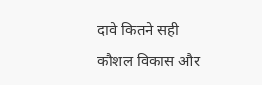दावे कितने सही
कौशल विकास और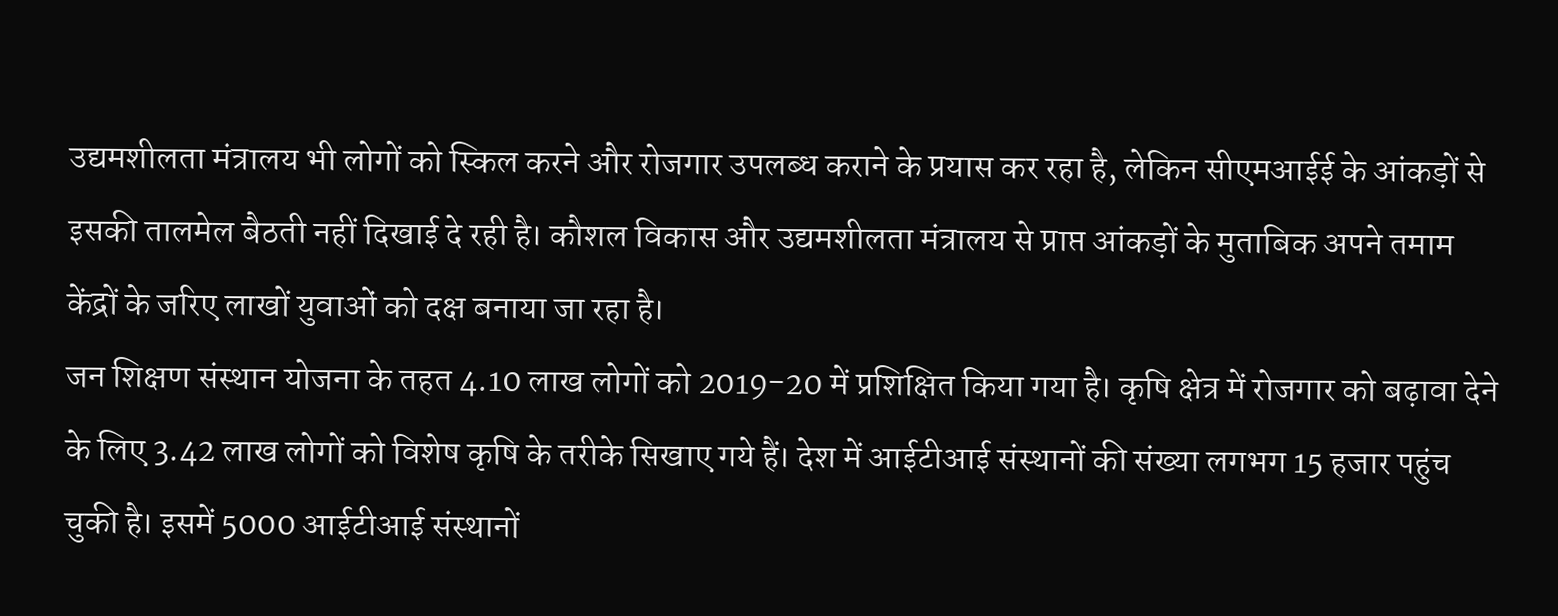उद्यमशीलता मंत्रालय भी लोगों को स्किल करने और रोजगार उपलब्ध कराने के प्रयास कर रहा है, लेकिन सीएमआईई के आंकड़ों से इसकी तालमेल बैठती नहीं दिखाई दे रही है। कौशल विकास और उद्यमशीलता मंत्रालय से प्राप्त आंकड़ों के मुताबिक अपने तमाम केंद्रों के जरिए लाखों युवाओं को दक्ष बनाया जा रहा है।
जन शिक्षण संस्थान योजना के तहत 4.10 लाख लोगों को 2019-20 में प्रशिक्षित किया गया है। कृषि क्षेत्र में रोजगार को बढ़ावा देने के लिए 3.42 लाख लोगों को विशेष कृषि के तरीके सिखाए गये हैं। देश में आईटीआई संस्थानों की संख्या लगभग 15 हजार पहुंच चुकी है। इसमें 5000 आईटीआई संस्थानों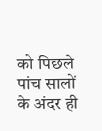को पिछले पांच सालों के अंदर ही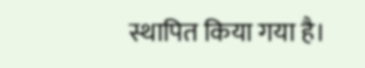स्थापित किया गया है।